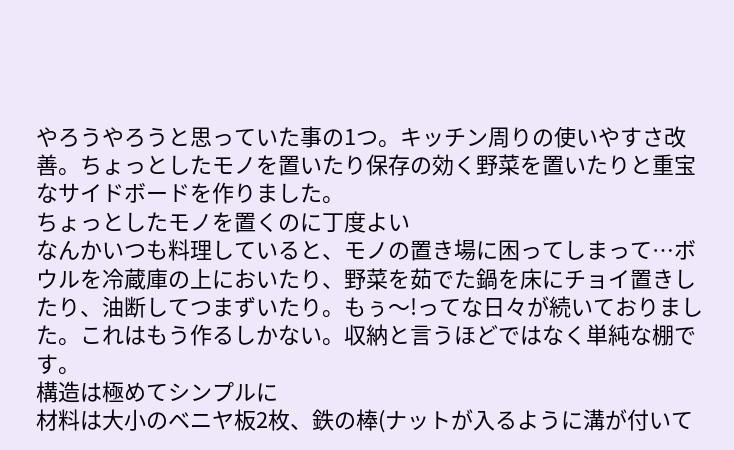やろうやろうと思っていた事の1つ。キッチン周りの使いやすさ改善。ちょっとしたモノを置いたり保存の効く野菜を置いたりと重宝なサイドボードを作りました。
ちょっとしたモノを置くのに丁度よい
なんかいつも料理していると、モノの置き場に困ってしまって…ボウルを冷蔵庫の上においたり、野菜を茹でた鍋を床にチョイ置きしたり、油断してつまずいたり。もぅ〜!ってな日々が続いておりました。これはもう作るしかない。収納と言うほどではなく単純な棚です。
構造は極めてシンプルに
材料は大小のベニヤ板2枚、鉄の棒(ナットが入るように溝が付いて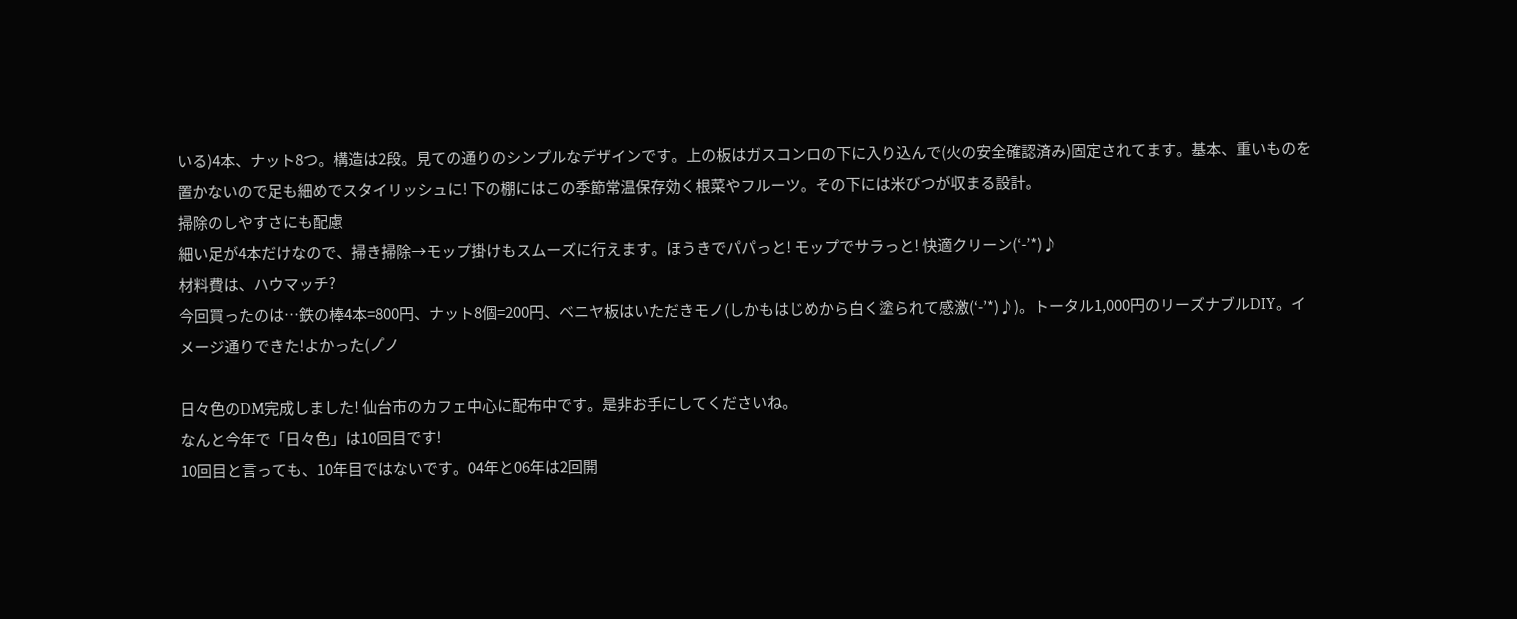いる)4本、ナット8つ。構造は2段。見ての通りのシンプルなデザインです。上の板はガスコンロの下に入り込んで(火の安全確認済み)固定されてます。基本、重いものを置かないので足も細めでスタイリッシュに! 下の棚にはこの季節常温保存効く根菜やフルーツ。その下には米びつが収まる設計。
掃除のしやすさにも配慮
細い足が4本だけなので、掃き掃除→モップ掛けもスムーズに行えます。ほうきでパパっと! モップでサラっと! 快適クリーン(‘-’*)♪
材料費は、ハウマッチ?
今回買ったのは…鉄の棒4本=800円、ナット8個=200円、ベニヤ板はいただきモノ(しかもはじめから白く塗られて感激(‘-’*)♪)。トータル1,000円のリーズナブルDIY。イメージ通りできた!よかった(ノ゚ノ

日々色のDM完成しました! 仙台市のカフェ中心に配布中です。是非お手にしてくださいね。
なんと今年で「日々色」は10回目です!
10回目と言っても、10年目ではないです。04年と06年は2回開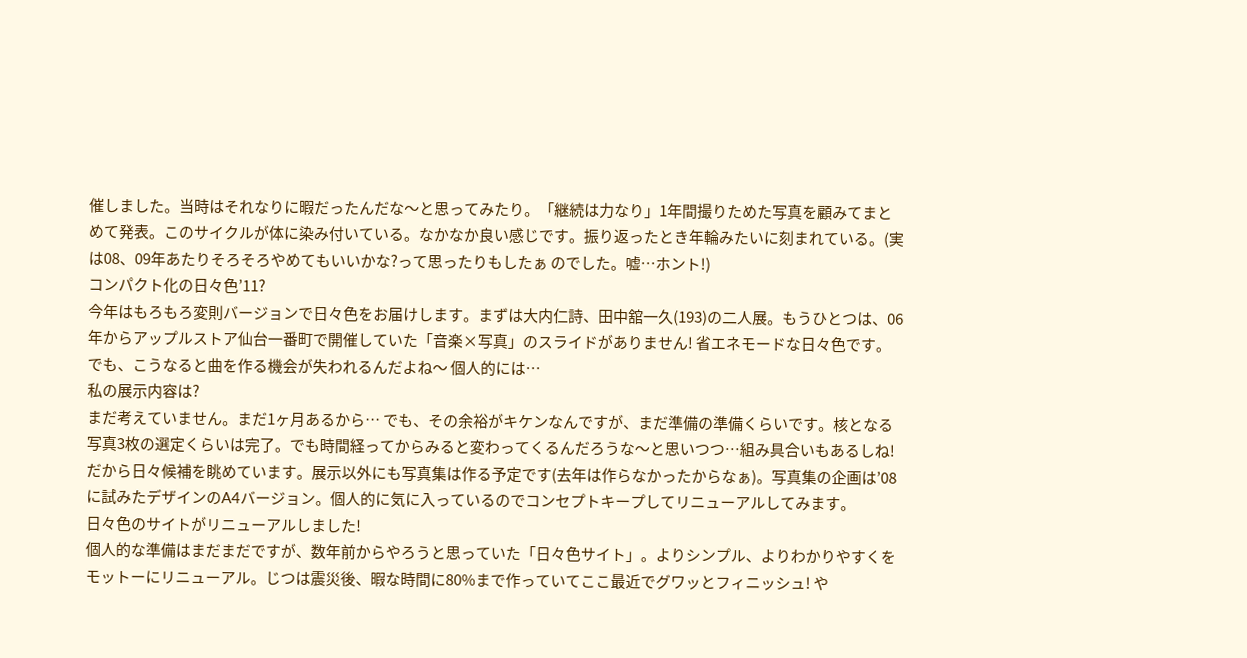催しました。当時はそれなりに暇だったんだな〜と思ってみたり。「継続は力なり」1年間撮りためた写真を顧みてまとめて発表。このサイクルが体に染み付いている。なかなか良い感じです。振り返ったとき年輪みたいに刻まれている。(実は08、09年あたりそろそろやめてもいいかな?って思ったりもしたぁ のでした。嘘…ホント!)
コンパクト化の日々色’11?
今年はもろもろ変則バージョンで日々色をお届けします。まずは大内仁詩、田中舘一久(193)の二人展。もうひとつは、06年からアップルストア仙台一番町で開催していた「音楽×写真」のスライドがありません! 省エネモードな日々色です。でも、こうなると曲を作る機会が失われるんだよね〜 個人的には…
私の展示内容は?
まだ考えていません。まだ1ヶ月あるから… でも、その余裕がキケンなんですが、まだ準備の準備くらいです。核となる写真3枚の選定くらいは完了。でも時間経ってからみると変わってくるんだろうな〜と思いつつ…組み具合いもあるしね! だから日々候補を眺めています。展示以外にも写真集は作る予定です(去年は作らなかったからなぁ)。写真集の企画は’08に試みたデザインのA4バージョン。個人的に気に入っているのでコンセプトキープしてリニューアルしてみます。
日々色のサイトがリニューアルしました!
個人的な準備はまだまだですが、数年前からやろうと思っていた「日々色サイト」。よりシンプル、よりわかりやすくをモットーにリニューアル。じつは震災後、暇な時間に80%まで作っていてここ最近でグワッとフィニッシュ! や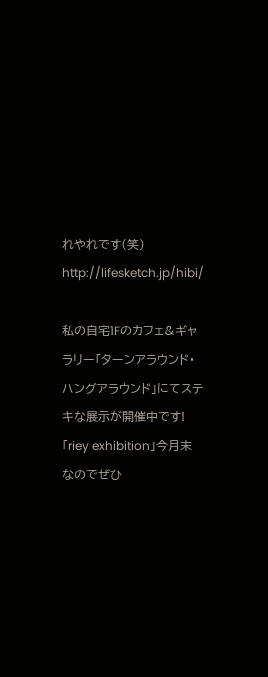れやれです(笑)
http://lifesketch.jp/hibi/

私の自宅1Fのカフェ&ギャラリー「ターンアラウンド・ハングアラウンド」にてステキな展示が開催中です! 「riey exhibition」今月末なのでぜひ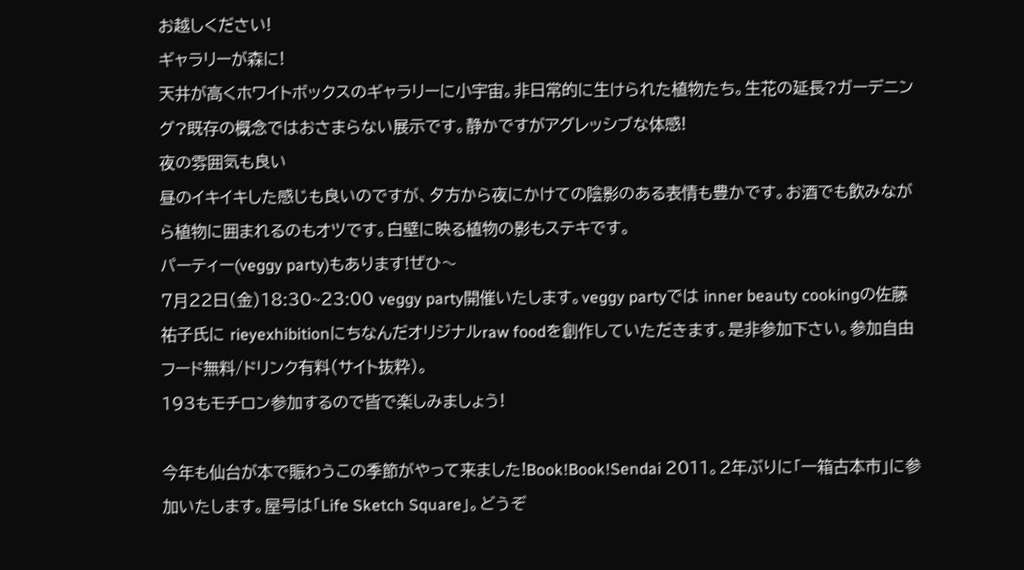お越しください!
ギャラリーが森に!
天井が高くホワイトボックスのギャラリーに小宇宙。非日常的に生けられた植物たち。生花の延長?ガーデニング?既存の概念ではおさまらない展示です。静かですがアグレッシブな体感!
夜の雰囲気も良い
昼のイキイキした感じも良いのですが、夕方から夜にかけての陰影のある表情も豊かです。お酒でも飲みながら植物に囲まれるのもオツです。白壁に映る植物の影もステキです。
パーティー(veggy party)もあります!ぜひ〜
7月22日(金)18:30~23:00 veggy party開催いたします。veggy partyでは inner beauty cookingの佐藤祐子氏に rieyexhibitionにちなんだオリジナルraw foodを創作していただきます。是非参加下さい。参加自由フード無料/ドリンク有料(サイト抜粋)。
193もモチロン参加するので皆で楽しみましょう!

今年も仙台が本で賑わうこの季節がやって来ました!Book!Book!Sendai 2011。2年ぶりに「一箱古本市」に参加いたします。屋号は「Life Sketch Square」。どうぞ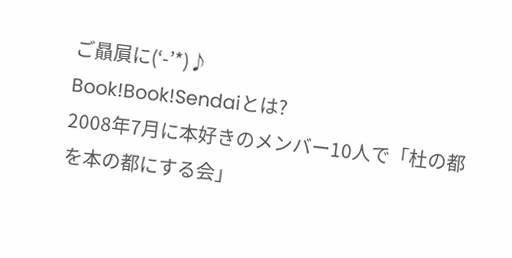ご贔屓に(‘-’*)♪
Book!Book!Sendaiとは?
2008年7月に本好きのメンバー10人で「杜の都を本の都にする会」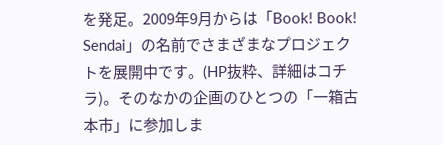を発足。2009年9月からは「Book! Book! Sendai」の名前でさまざまなプロジェクトを展開中です。(HP抜粋、詳細はコチラ)。そのなかの企画のひとつの「一箱古本市」に参加しま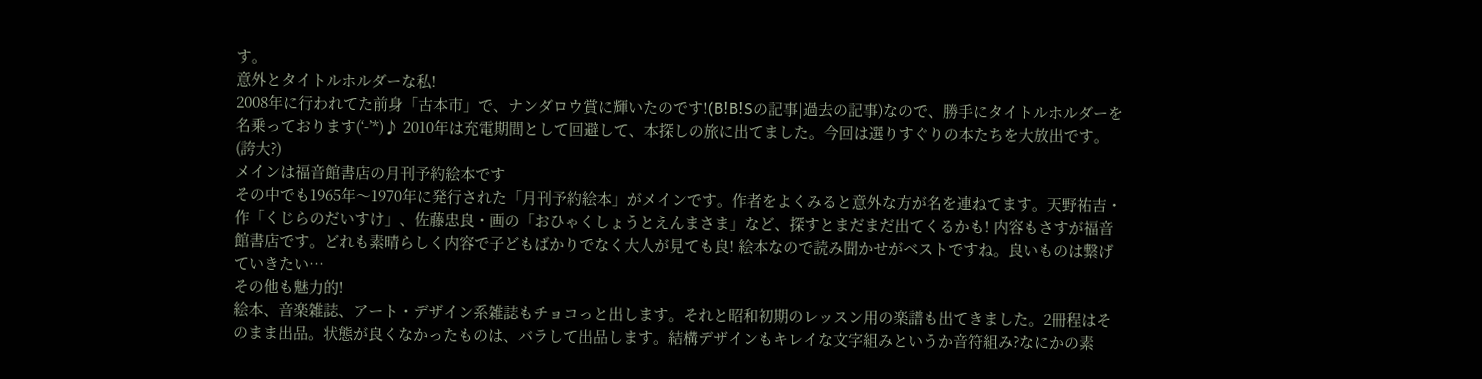す。
意外とタイトルホルダーな私!
2008年に行われてた前身「古本市」で、ナンダロウ賞に輝いたのです!(B!B!Sの記事|過去の記事)なので、勝手にタイトルホルダーを名乗っております(‘-’*)♪ 2010年は充電期間として回避して、本探しの旅に出てました。今回は選りすぐりの本たちを大放出です。(誇大?)
メインは福音館書店の月刊予約絵本です
その中でも1965年〜1970年に発行された「月刊予約絵本」がメインです。作者をよくみると意外な方が名を連ねてます。天野祐吉・作「くじらのだいすけ」、佐藤忠良・画の「おひゃくしょうとえんまさま」など、探すとまだまだ出てくるかも! 内容もさすが福音館書店です。どれも素晴らしく内容で子どもばかりでなく大人が見ても良! 絵本なので読み聞かせがベストですね。良いものは繋げていきたい…
その他も魅力的!
絵本、音楽雑誌、アート・デザイン系雑誌もチョコっと出します。それと昭和初期のレッスン用の楽譜も出てきました。2冊程はそのまま出品。状態が良くなかったものは、バラして出品します。結構デザインもキレイな文字組みというか音符組み?なにかの素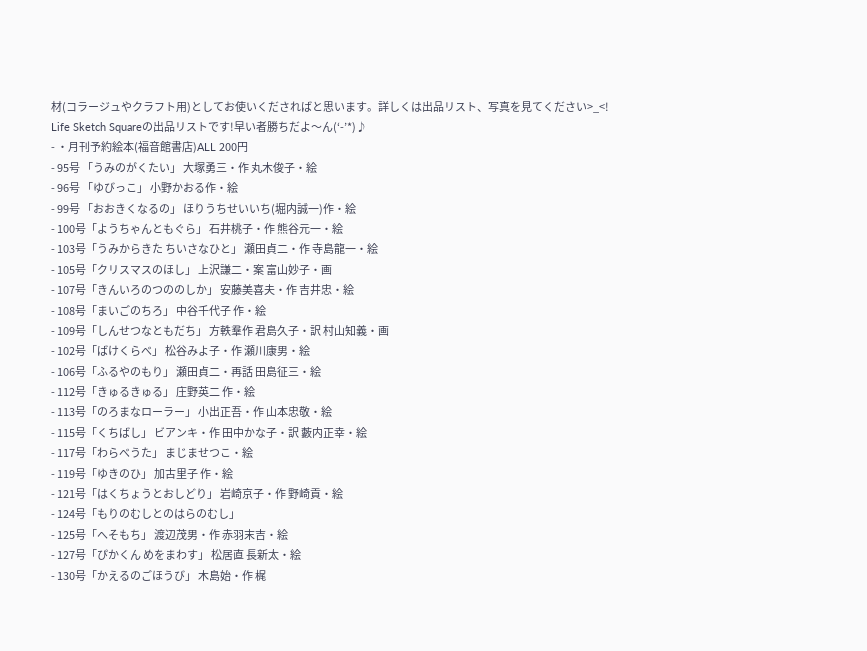材(コラージュやクラフト用)としてお使いくださればと思います。詳しくは出品リスト、写真を見てください>_<!
Life Sketch Squareの出品リストです!早い者勝ちだよ〜ん(‘-’*)♪
- ・月刊予約絵本(福音館書店)ALL 200円
- 95号 「うみのがくたい」 大塚勇三・作 丸木俊子・絵
- 96号 「ゆびっこ」 小野かおる作・絵
- 99号 「おおきくなるの」 ほりうちせいいち(堀内誠一)作・絵
- 100号「ようちゃんともぐら」 石井桃子・作 熊谷元一・絵
- 103号「うみからきた ちいさなひと」 瀬田貞二・作 寺島龍一・絵
- 105号「クリスマスのほし」 上沢謙二・案 富山妙子・画
- 107号「きんいろのつののしか」 安藤美喜夫・作 吉井忠・絵
- 108号「まいごのちろ」 中谷千代子 作・絵
- 109号「しんせつなともだち」 方軼羣作 君島久子・訳 村山知義・画
- 102号「ばけくらべ」 松谷みよ子・作 瀬川康男・絵
- 106号「ふるやのもり」 瀬田貞二・再話 田島征三・絵
- 112号「きゅるきゅる」 庄野英二 作・絵
- 113号「のろまなローラー」 小出正吾・作 山本忠敬・絵
- 115号「くちばし」 ビアンキ・作 田中かな子・訳 藪内正幸・絵
- 117号「わらべうた」 まじませつこ・絵
- 119号「ゆきのひ」 加古里子 作・絵
- 121号「はくちょうとおしどり」 岩崎京子・作 野崎貢・絵
- 124号「もりのむしとのはらのむし」
- 125号「へそもち」 渡辺茂男・作 赤羽末吉・絵
- 127号「ぴかくん めをまわす」 松居直 長新太・絵
- 130号「かえるのごほうび」 木島始・作 梶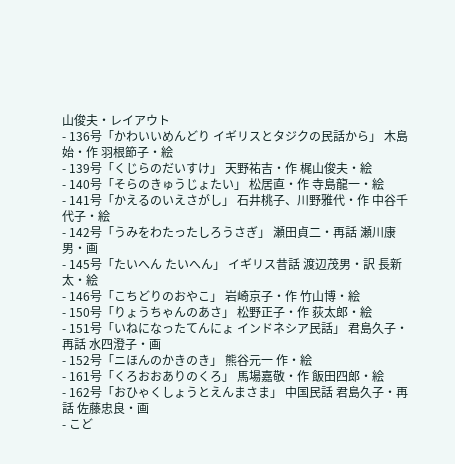山俊夫・レイアウト
- 136号「かわいいめんどり イギリスとタジクの民話から」 木島始・作 羽根節子・絵
- 139号「くじらのだいすけ」 天野祐吉・作 梶山俊夫・絵
- 140号「そらのきゅうじょたい」 松居直・作 寺島龍一・絵
- 141号「かえるのいえさがし」 石井桃子、川野雅代・作 中谷千代子・絵
- 142号「うみをわたったしろうさぎ」 瀬田貞二・再話 瀬川康男・画
- 145号「たいへん たいへん」 イギリス昔話 渡辺茂男・訳 長新太・絵
- 146号「こちどりのおやこ」 岩崎京子・作 竹山博・絵
- 150号「りょうちゃんのあさ」 松野正子・作 荻太郎・絵
- 151号「いねになったてんにょ インドネシア民話」 君島久子・再話 水四澄子・画
- 152号「ニほんのかきのき」 熊谷元一 作・絵
- 161号「くろおおありのくろ」 馬場嘉敬・作 飯田四郎・絵
- 162号「おひゃくしょうとえんまさま」 中国民話 君島久子・再話 佐藤忠良・画
- こど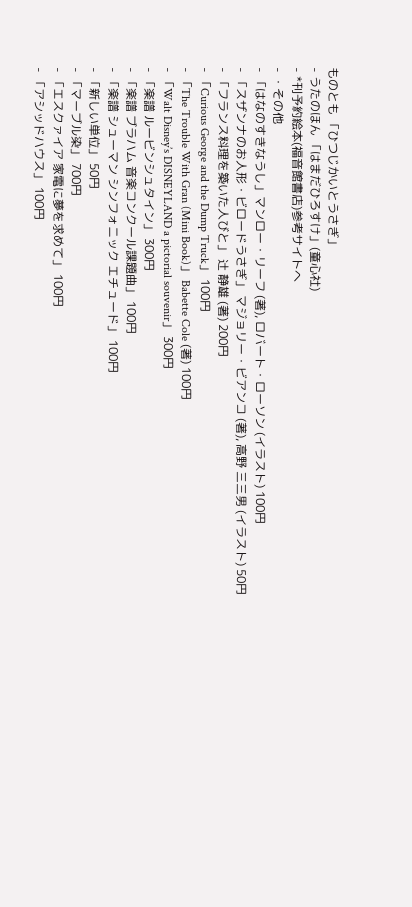ものとも 「ひつじかいとうさぎ」
- うたのほん 「はまだひろすけ」(童心社)
- *刊予約絵本(福音館書店)参考サイトへ
- ・その他
- 「はなのすきなうし」マンロー・リーフ (著), ロバート・ローソン (イラスト) 100円
- 「スザンナのお人形・ビロードうさぎ」 マジョリー・ビアンコ (著), 高野 三三男 (イラスト) 50円
- 「フランス料理を築いた人びと」 辻 静雄 (著) 200円
- 「Curious George and the Dump Truck」 100円
- 「The Trouble With Gran (Mini Book)」 Babette Cole (著) 100円
- 「Walt Disney’s DISNEYLAND a pictorial souvenir」 300円
- 「楽譜 ルービンシュタイン」 300円
- 「楽譜 ブラハム 音楽コンクール課題曲」 100円
- 「楽譜 シューマン シンフォニック エチュード」 100円
- 「新しい単位」 50円
- 「マーブル染」 700円
- 「エスクァイア 家電に夢を求めて」 100円
- 「アシッドハウス」 100円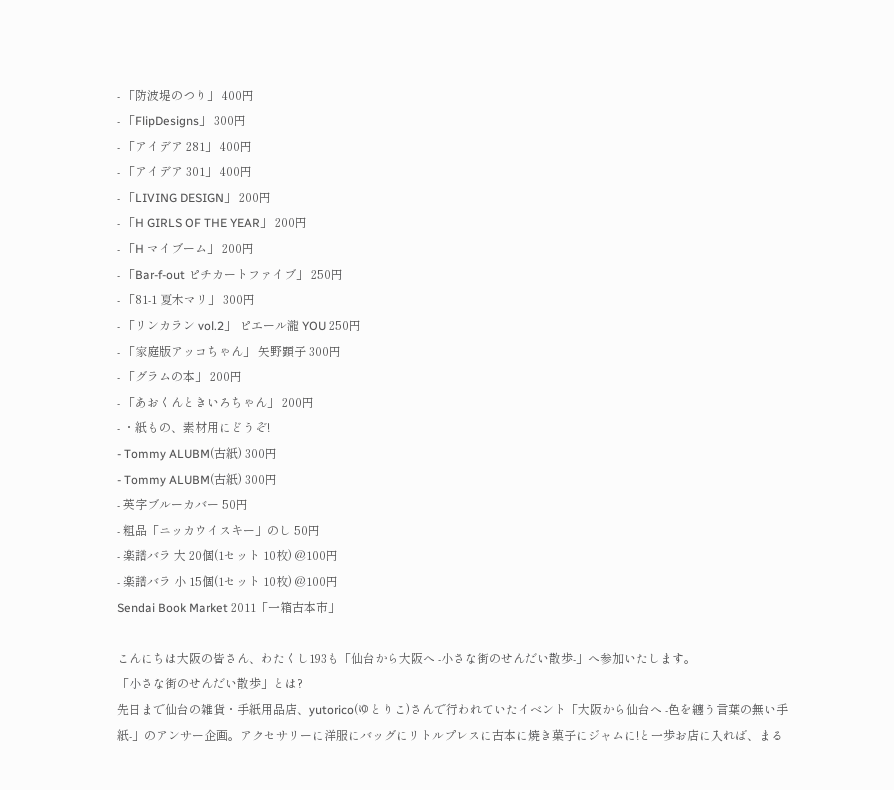- 「防波堤のつり」 400円
- 「FlipDesigns」 300円
- 「アイデア 281」 400円
- 「アイデア 301」 400円
- 「LIVING DESIGN」 200円
- 「H GIRLS OF THE YEAR」 200円
- 「H マイブーム」 200円
- 「Bar-f-out ピチカートファイブ」 250円
- 「81-1 夏木マリ」 300円
- 「リンカラン vol.2」 ピエール瀧 YOU 250円
- 「家庭版アッコちゃん」 矢野顕子 300円
- 「グラムの本」 200円
- 「あおくんときいろちゃん」 200円
- ・紙もの、素材用にどうぞ!
- Tommy ALUBM(古紙) 300円
- Tommy ALUBM(古紙) 300円
- 英字ブルーカバー 50円
- 粗品「ニッカウイスキー」のし 50円
- 楽譜バラ 大 20個(1セット 10枚) @100円
- 楽譜バラ 小 15個(1セット 10枚) @100円
Sendai Book Market 2011「一箱古本市」

こんにちは大阪の皆さん、わたくし193も「仙台から大阪へ -小さな街のせんだい散歩-」へ参加いたします。
「小さな街のせんだい散歩」とは?
先日まで仙台の雑貨・手紙用品店、yutorico(ゆとりこ)さんで行われていたイベント「大阪から仙台へ -色を纏う言葉の無い手紙-」のアンサー企画。アクセサリーに洋服にバッグにリトルプレスに古本に焼き菓子にジャムに!と一歩お店に入れば、まる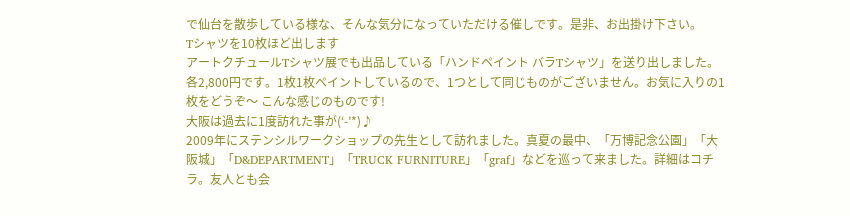で仙台を散歩している様な、そんな気分になっていただける催しです。是非、お出掛け下さい。
Tシャツを10枚ほど出します
アートクチュールTシャツ展でも出品している「ハンドペイント バラTシャツ」を送り出しました。各2,800円です。1枚1枚ペイントしているので、1つとして同じものがございません。お気に入りの1枚をどうぞ〜 こんな感じのものです!
大阪は過去に1度訪れた事が(‘-’*)♪
2009年にステンシルワークショップの先生として訪れました。真夏の最中、「万博記念公園」「大阪城」「D&DEPARTMENT」「TRUCK FURNITURE」「graf」などを巡って来ました。詳細はコチラ。友人とも会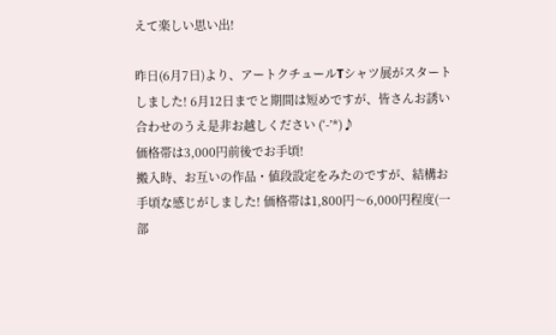えて楽しい思い出!

昨日(6月7日)より、アートクチュールTシャツ展がスタートしました! 6月12日までと期間は短めですが、皆さんお誘い合わせのうえ是非お越しください (‘-’*)♪
価格帯は3,000円前後でお手頃!
搬入時、お互いの作品・値段設定をみたのですが、結構お手頃な感じがしました! 価格帯は1,800円〜6,000円程度(一部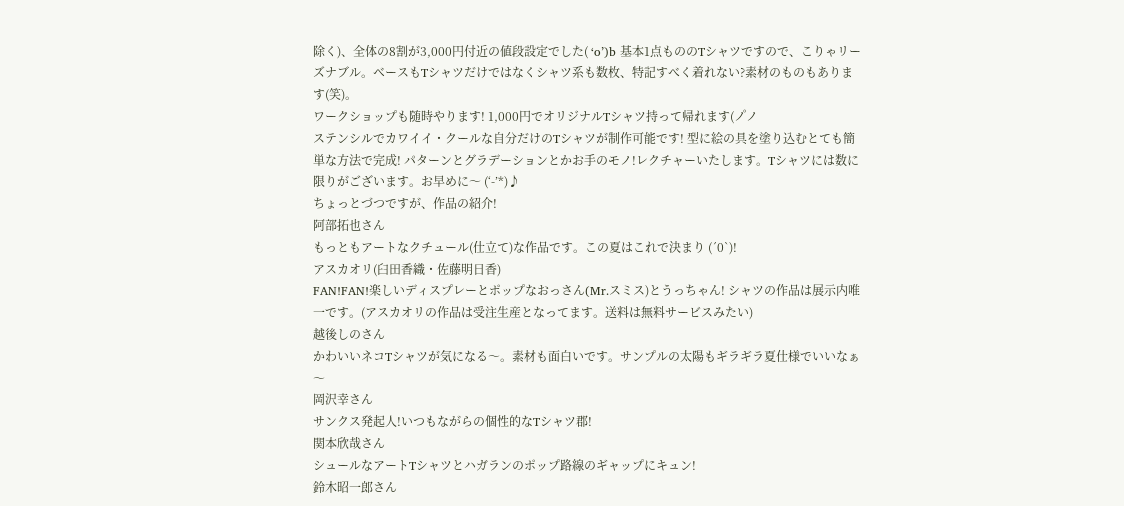除く)、全体の8割が3,000円付近の値段設定でした( ‘o’)b 基本1点もののTシャツですので、こりゃリーズナブル。ベースもTシャツだけではなくシャツ系も数枚、特記すべく着れない?素材のものもあります(笑)。
ワークショップも随時やります! 1,000円でオリジナルTシャツ持って帰れます(ノ゚ノ
ステンシルでカワイイ・クールな自分だけのTシャツが制作可能です! 型に絵の具を塗り込むとても簡単な方法で完成! パターンとグラデーションとかお手のモノ!レクチャーいたします。Tシャツには数に限りがございます。お早めに〜 (‘-’*)♪
ちょっとづつですが、作品の紹介!
阿部拓也さん
もっともアートなクチュール(仕立て)な作品です。この夏はこれで決まり (´0`)!
アスカオリ(臼田香織・佐藤明日香)
FAN!FAN!楽しいディスプレーとポップなおっさん(Mr.スミス)とうっちゃん! シャツの作品は展示内唯一です。(アスカオリの作品は受注生産となってます。送料は無料サービスみたい)
越後しのさん
かわいいネコTシャツが気になる〜。素材も面白いです。サンプルの太陽もギラギラ夏仕様でいいなぁ〜
岡沢幸さん
サンクス発起人!いつもながらの個性的なTシャツ郡!
関本欣哉さん
シュールなアートTシャツとハガランのポップ路線のギャップにキュン!
鈴木昭一郎さん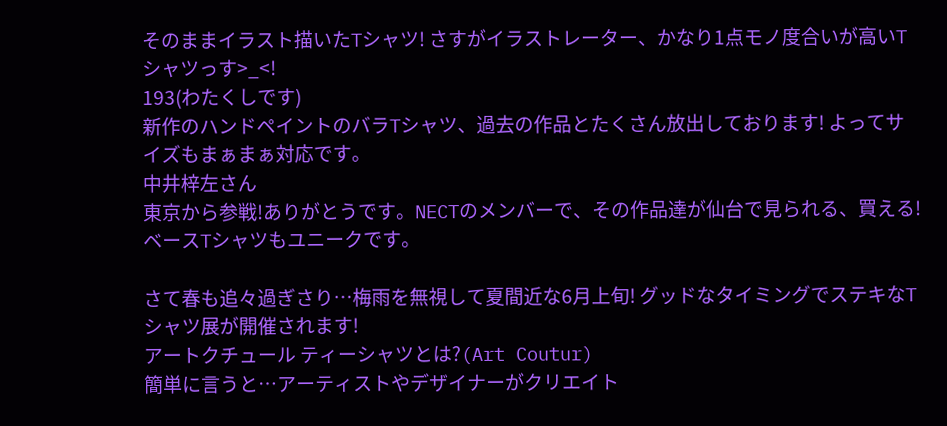そのままイラスト描いたTシャツ! さすがイラストレーター、かなり1点モノ度合いが高いTシャツっす>_<!
193(わたくしです)
新作のハンドペイントのバラTシャツ、過去の作品とたくさん放出しております! よってサイズもまぁまぁ対応です。
中井梓左さん
東京から参戦!ありがとうです。NECTのメンバーで、その作品達が仙台で見られる、買える!ベースTシャツもユニークです。

さて春も追々過ぎさり…梅雨を無視して夏間近な6月上旬! グッドなタイミングでステキなTシャツ展が開催されます!
アートクチュール ティーシャツとは?(Art Coutur)
簡単に言うと…アーティストやデザイナーがクリエイト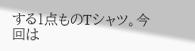する1点ものTシャツ。今回は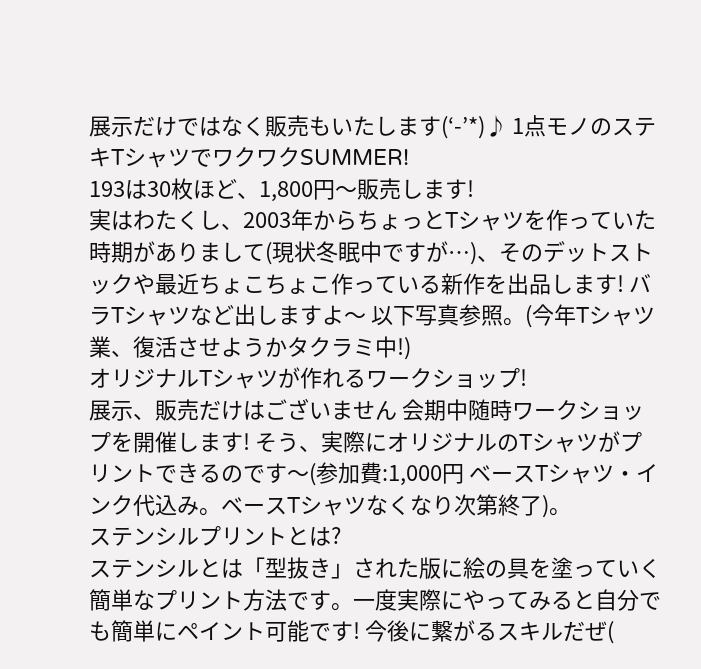展示だけではなく販売もいたします(‘-’*)♪ 1点モノのステキTシャツでワクワクSUMMER!
193は30枚ほど、1,800円〜販売します!
実はわたくし、2003年からちょっとTシャツを作っていた時期がありまして(現状冬眠中ですが…)、そのデットストックや最近ちょこちょこ作っている新作を出品します! バラTシャツなど出しますよ〜 以下写真参照。(今年Tシャツ業、復活させようかタクラミ中!)
オリジナルTシャツが作れるワークショップ!
展示、販売だけはございません 会期中随時ワークショップを開催します! そう、実際にオリジナルのTシャツがプリントできるのです〜(参加費:1,000円 ベースTシャツ・インク代込み。ベースTシャツなくなり次第終了)。
ステンシルプリントとは?
ステンシルとは「型抜き」された版に絵の具を塗っていく簡単なプリント方法です。一度実際にやってみると自分でも簡単にペイント可能です! 今後に繋がるスキルだぜ(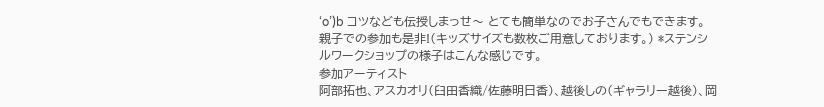‘o’)b コツなども伝授しまっせ〜 とても簡単なのでお子さんでもできます。親子での参加も是非!(キッズサイズも数枚ご用意しております。) *ステンシルワークショップの様子はこんな感じです。
参加アーティスト
阿部拓也、アスカオリ(臼田香織/佐藤明日香)、越後しの(ギャラリー越後)、岡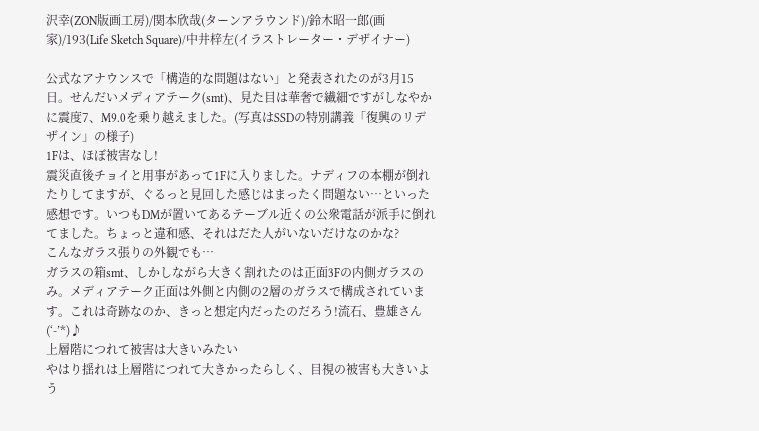沢幸(ZON版画工房)/関本欣哉(ターンアラウンド)/鈴木昭一郎(画家)/193(Life Sketch Square)/中井梓左(イラストレーター・デザイナー)

公式なアナウンスで「構造的な問題はない」と発表されたのが3月15日。せんだいメディアテーク(smt)、見た目は華奢で繊細ですがしなやかに震度7、M9.0を乗り越えました。(写真はSSDの特別講義「復興のリデザイン」の様子)
1Fは、ほぼ被害なし!
震災直後チョイと用事があって1Fに入りました。ナディフの本棚が倒れたりしてますが、ぐるっと見回した感じはまったく問題ない…といった感想です。いつもDMが置いてあるテーブル近くの公衆電話が派手に倒れてました。ちょっと違和感、それはだた人がいないだけなのかな?
こんなガラス張りの外観でも…
ガラスの箱smt、しかしながら大きく割れたのは正面3Fの内側ガラスのみ。メディアテーク正面は外側と内側の2層のガラスで構成されています。これは奇跡なのか、きっと想定内だったのだろう!流石、豊雄さん(‘-’*)♪
上層階につれて被害は大きいみたい
やはり揺れは上層階につれて大きかったらしく、目視の被害も大きいよう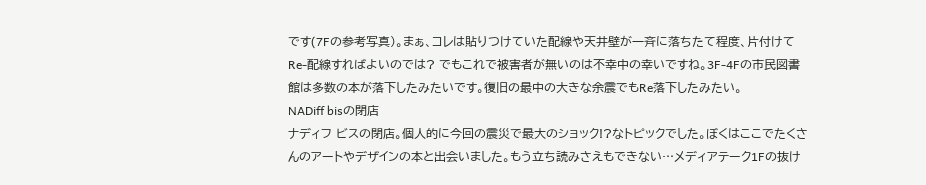です(7Fの参考写真)。まぁ、コレは貼りつけていた配線や天井壁が一斉に落ちたて程度、片付けてRe-配線すればよいのでは? でもこれで被害者が無いのは不幸中の幸いですね。3F-4Fの市民図書館は多数の本が落下したみたいです。復旧の最中の大きな余震でもRe落下したみたい。
NADiff bisの閉店
ナディフ ビスの閉店。個人的に今回の震災で最大のショック!?なトピックでした。ぼくはここでたくさんのアートやデザインの本と出会いました。もう立ち読みさえもできない…メディアテーク1Fの抜け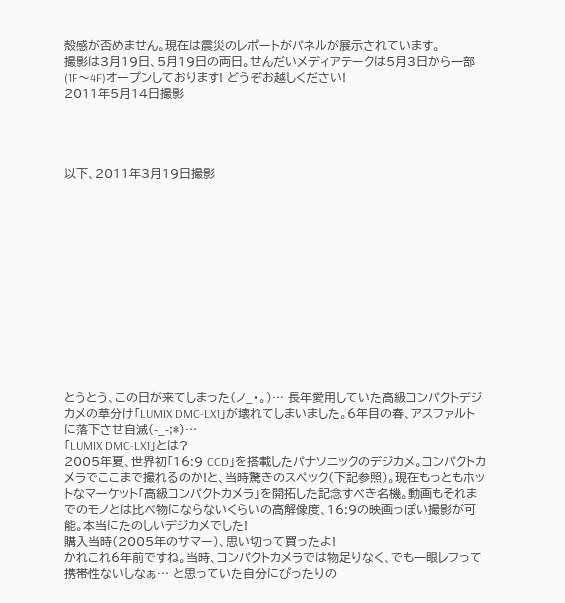殻感が否めません。現在は震災のレポートがパネルが展示されています。
撮影は3月19日、5月19日の両日。せんだいメディアテークは5月3日から一部(1F〜4F)オープンしております! どうぞお越しください!
2011年5月14日撮影




以下、2011年3月19日撮影













とうとう、この日が来てしまった(ノ_・。)… 長年愛用していた高級コンパクトデジカメの草分け「LUMIX DMC-LX1」が壊れてしまいました。6年目の春、アスファルトに落下させ自滅(-_-;*)…
「LUMIX DMC-LX1」とは?
2005年夏、世界初「16:9 CCD」を搭載したパナソニックのデジカメ。コンパクトカメラでここまで撮れるのか!と、当時驚きのスペック(下記参照)。現在もっともホットなマーケット「高級コンパクトカメラ」を開拓した記念すべき名機。動画もそれまでのモノとは比べ物にならないくらいの高解像度、16:9の映画っぽい撮影が可能。本当にたのしいデジカメでした!
購入当時(2005年のサマー)、思い切って買ったよ!
かれこれ6年前ですね。当時、コンパクトカメラでは物足りなく、でも一眼レフって携帯性ないしなぁ… と思っていた自分にぴったりの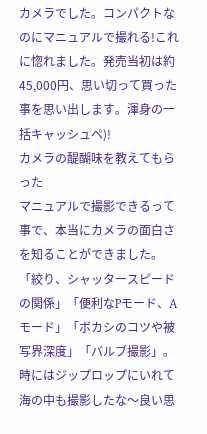カメラでした。コンパクトなのにマニュアルで撮れる!これに惚れました。発売当初は約45,000円、思い切って買った事を思い出します。渾身の一括キャッシュペ)!
カメラの醍醐味を教えてもらった
マニュアルで撮影できるって事で、本当にカメラの面白さを知ることができました。「絞り、シャッタースピードの関係」「便利なPモード、Aモード」「ボカシのコツや被写界深度」「バルブ撮影」。時にはジップロップにいれて海の中も撮影したな〜良い思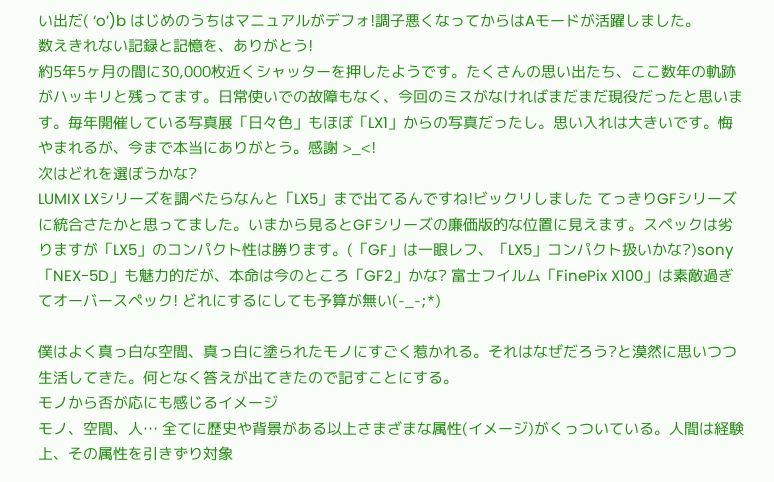い出だ( ‘o’)b はじめのうちはマニュアルがデフォ!調子悪くなってからはAモードが活躍しました。
数えきれない記録と記憶を、ありがとう!
約5年5ヶ月の間に30,000枚近くシャッターを押したようです。たくさんの思い出たち、ここ数年の軌跡がハッキリと残ってます。日常使いでの故障もなく、今回のミスがなければまだまだ現役だったと思います。毎年開催している写真展「日々色」もほぼ「LX1」からの写真だったし。思い入れは大きいです。悔やまれるが、今まで本当にありがとう。感謝 >_<!
次はどれを選ぼうかな?
LUMIX LXシリーズを調べたらなんと「LX5」まで出てるんですね!ビックリしました てっきりGFシリーズに統合さたかと思ってました。いまから見るとGFシリーズの廉価版的な位置に見えます。スペックは劣りますが「LX5」のコンパクト性は勝ります。(「GF」は一眼レフ、「LX5」コンパクト扱いかな?)sony「NEX-5D」も魅力的だが、本命は今のところ「GF2」かな? 富士フイルム「FinePix X100」は素敵過ぎてオーバースペック! どれにするにしても予算が無い(-_-;*)

僕はよく真っ白な空間、真っ白に塗られたモノにすごく惹かれる。それはなぜだろう?と漠然に思いつつ生活してきた。何となく答えが出てきたので記すことにする。
モノから否が応にも感じるイメージ
モノ、空間、人… 全てに歴史や背景がある以上さまざまな属性(イメージ)がくっついている。人間は経験上、その属性を引きずり対象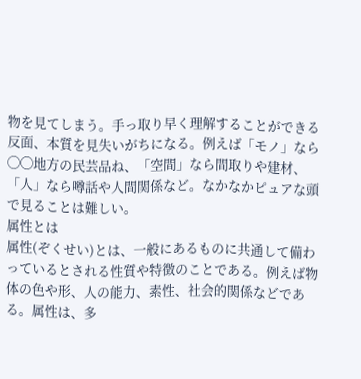物を見てしまう。手っ取り早く理解することができる反面、本質を見失いがちになる。例えば「モノ」なら◯◯地方の民芸品ね、「空間」なら間取りや建材、「人」なら噂話や人間関係など。なかなかピュアな頭で見ることは難しい。
属性とは
属性(ぞくせい)とは、一般にあるものに共通して備わっているとされる性質や特徴のことである。例えば物体の色や形、人の能力、素性、社会的関係などである。属性は、多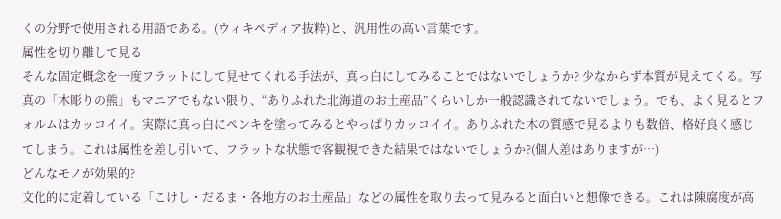くの分野で使用される用語である。(ウィキペディア抜粋)と、汎用性の高い言葉です。
属性を切り離して見る
そんな固定概念を一度フラットにして見せてくれる手法が、真っ白にしてみることではないでしょうか? 少なからず本質が見えてくる。写真の「木彫りの熊」もマニアでもない限り、“ありふれた北海道のお土産品”くらいしか一般認識されてないでしょう。でも、よく見るとフォルムはカッコイイ。実際に真っ白にペンキを塗ってみるとやっぱりカッコイイ。ありふれた木の質感で見るよりも数倍、格好良く感じてしまう。これは属性を差し引いて、フラットな状態で客観視できた結果ではないでしょうか?(個人差はありますが…)
どんなモノが効果的?
文化的に定着している「こけし・だるま・各地方のお土産品」などの属性を取り去って見みると面白いと想像できる。これは陳腐度が高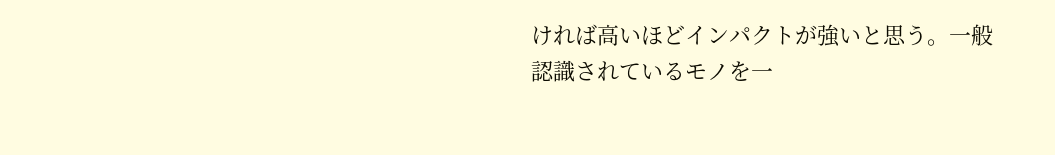ければ高いほどインパクトが強いと思う。一般認識されているモノを一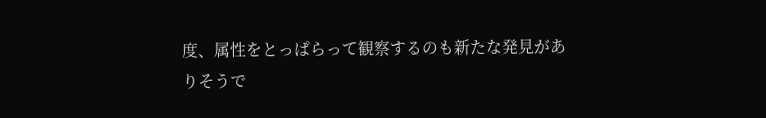度、属性をとっぱらって観察するのも新たな発見がありそうで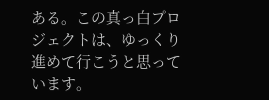ある。この真っ白プロジェクトは、ゆっくり進めて行こうと思っています。